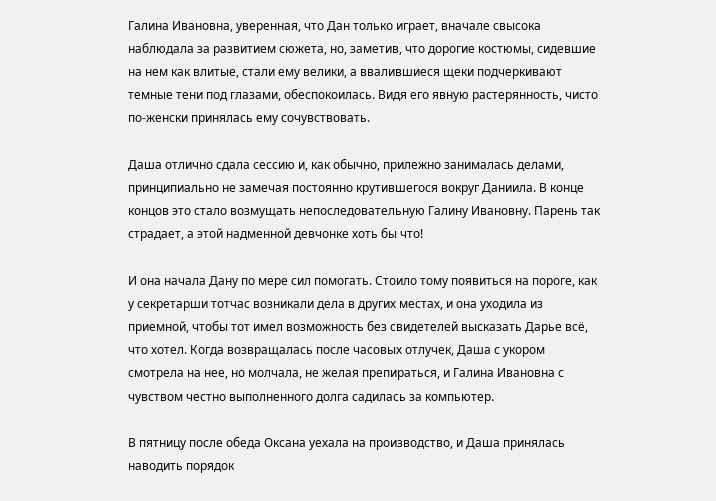Галина Ивановна, уверенная, что Дан только играет, вначале свысока наблюдала за развитием сюжета, но, заметив, что дорогие костюмы, сидевшие на нем как влитые, стали ему велики, а ввалившиеся щеки подчеркивают темные тени под глазами, обеспокоилась. Видя его явную растерянность, чисто по-женски принялась ему сочувствовать.

Даша отлично сдала сессию и, как обычно, прилежно занималась делами, принципиально не замечая постоянно крутившегося вокруг Даниила. В конце концов это стало возмущать непоследовательную Галину Ивановну. Парень так страдает, а этой надменной девчонке хоть бы что!

И она начала Дану по мере сил помогать. Стоило тому появиться на пороге, как у секретарши тотчас возникали дела в других местах, и она уходила из приемной, чтобы тот имел возможность без свидетелей высказать Дарье всё, что хотел. Когда возвращалась после часовых отлучек, Даша с укором смотрела на нее, но молчала, не желая препираться, и Галина Ивановна с чувством честно выполненного долга садилась за компьютер.

В пятницу после обеда Оксана уехала на производство, и Даша принялась наводить порядок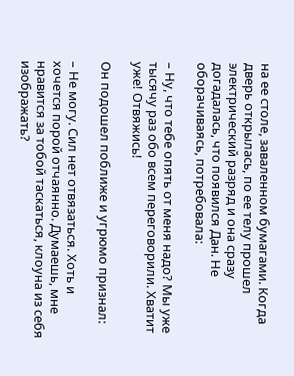на ее столе, заваленном бумагами. Когда дверь открылась, по ее телу прошел электрический разряд и она сразу догадалась, что появился Дан. Не оборачиваясь, потребовала:

– Ну, что тебе опять от меня надо? Мы уже тысячу раз обо всем переговорили. Хватит уже! Отвяжись!

Он подошел поближе и угрюмо признал:

– Не могу. Сил нет отвязаться. Хоть и хочется порой отчаянно. Думаешь, мне нравится за тобой таскаться, клоуна из себя изображать?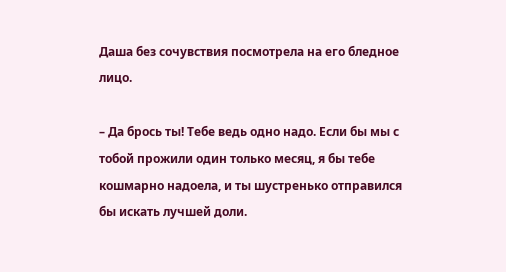Даша без сочувствия посмотрела на его бледное лицо.

– Да брось ты! Тебе ведь одно надо. Если бы мы с тобой прожили один только месяц, я бы тебе кошмарно надоела, и ты шустренько отправился бы искать лучшей доли.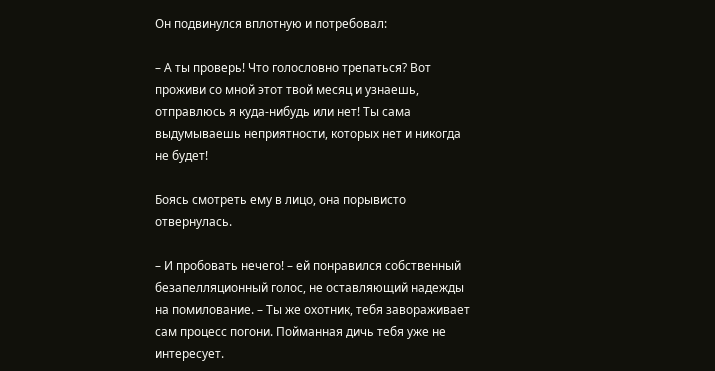Он подвинулся вплотную и потребовал:

– А ты проверь! Что голословно трепаться? Вот проживи со мной этот твой месяц и узнаешь, отправлюсь я куда-нибудь или нет! Ты сама выдумываешь неприятности, которых нет и никогда не будет!

Боясь смотреть ему в лицо, она порывисто отвернулась.

– И пробовать нечего! – ей понравился собственный безапелляционный голос, не оставляющий надежды на помилование. – Ты же охотник, тебя завораживает сам процесс погони. Пойманная дичь тебя уже не интересует.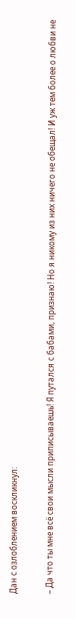Дан с озлоблением воскликнул:

– Да что ты мне всё свои мысли приписываешь! Я путался с бабами, признаю! Но я никому из них ничего не обещал! И уж тем более о любви не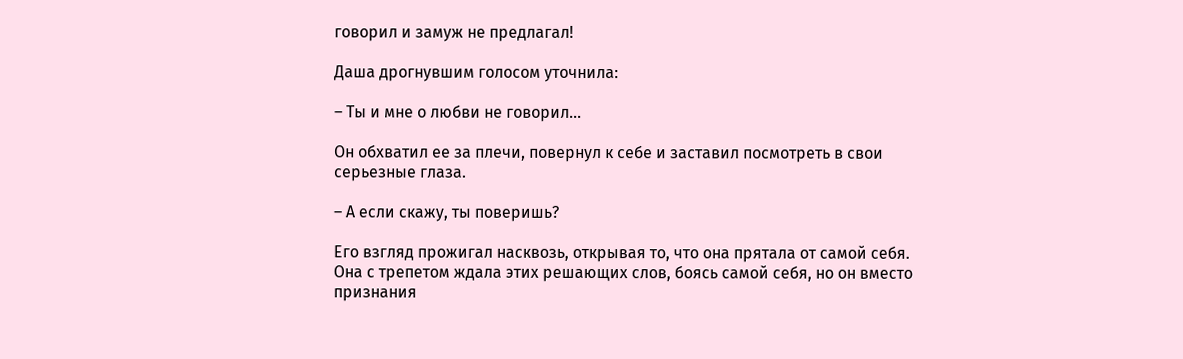говорил и замуж не предлагал!

Даша дрогнувшим голосом уточнила:

– Ты и мне о любви не говорил…

Он обхватил ее за плечи, повернул к себе и заставил посмотреть в свои серьезные глаза.

– А если скажу, ты поверишь?

Его взгляд прожигал насквозь, открывая то, что она прятала от самой себя. Она с трепетом ждала этих решающих слов, боясь самой себя, но он вместо признания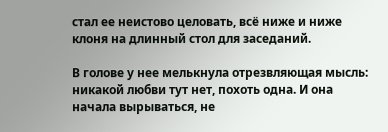стал ее неистово целовать, всё ниже и ниже клоня на длинный стол для заседаний.

В голове у нее мелькнула отрезвляющая мысль: никакой любви тут нет, похоть одна. И она начала вырываться, не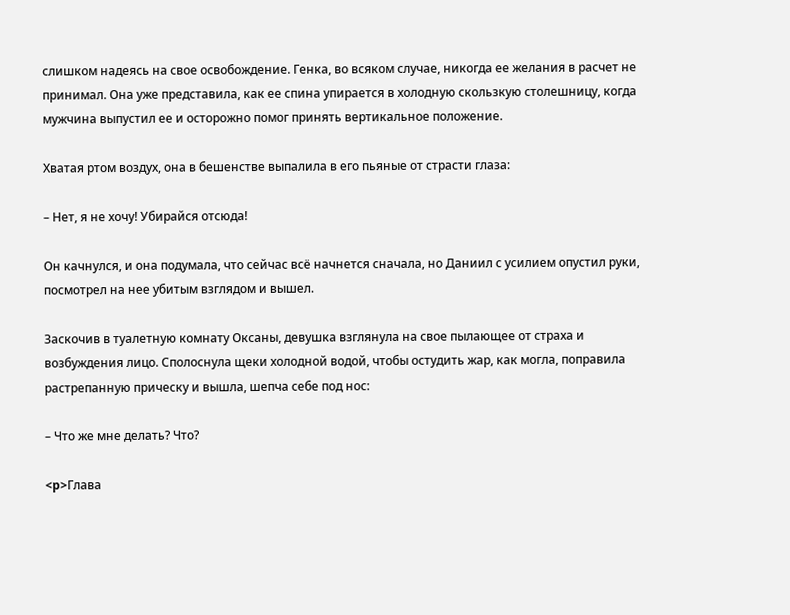слишком надеясь на свое освобождение. Генка, во всяком случае, никогда ее желания в расчет не принимал. Она уже представила, как ее спина упирается в холодную скользкую столешницу, когда мужчина выпустил ее и осторожно помог принять вертикальное положение.

Хватая ртом воздух, она в бешенстве выпалила в его пьяные от страсти глаза:

– Нет, я не хочу! Убирайся отсюда!

Он качнулся, и она подумала, что сейчас всё начнется сначала, но Даниил с усилием опустил руки, посмотрел на нее убитым взглядом и вышел.

Заскочив в туалетную комнату Оксаны, девушка взглянула на свое пылающее от страха и возбуждения лицо. Сполоснула щеки холодной водой, чтобы остудить жар, как могла, поправила растрепанную прическу и вышла, шепча себе под нос:

– Что же мне делать? Что?

<p>Глава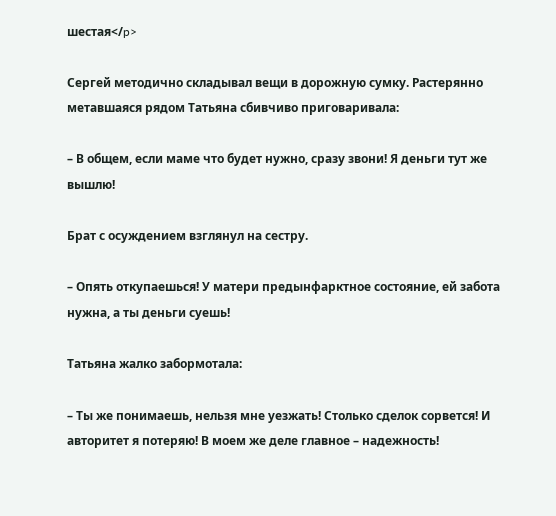шестая</p>

Сергей методично складывал вещи в дорожную сумку. Растерянно метавшаяся рядом Татьяна сбивчиво приговаривала:

– В общем, если маме что будет нужно, сразу звони! Я деньги тут же вышлю!

Брат с осуждением взглянул на сестру.

– Опять откупаешься! У матери предынфарктное состояние, ей забота нужна, а ты деньги суешь!

Татьяна жалко забормотала:

– Ты же понимаешь, нельзя мне уезжать! Столько сделок сорвется! И авторитет я потеряю! В моем же деле главное – надежность!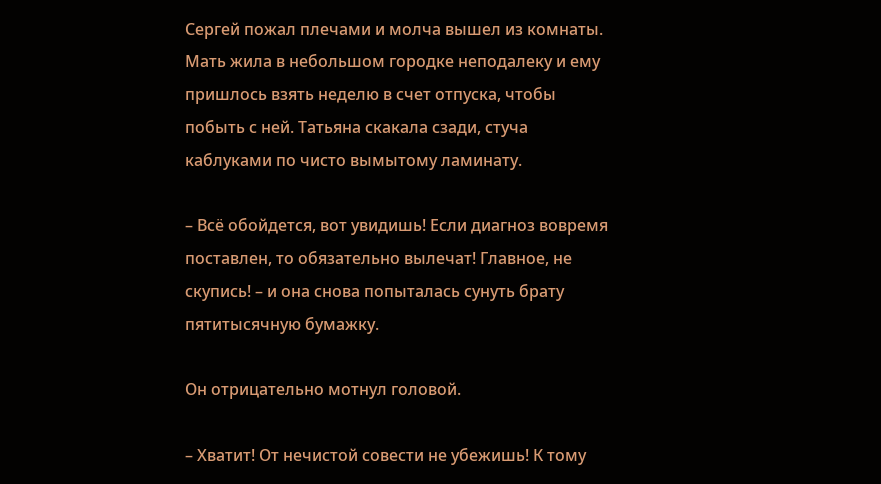Сергей пожал плечами и молча вышел из комнаты. Мать жила в небольшом городке неподалеку и ему пришлось взять неделю в счет отпуска, чтобы побыть с ней. Татьяна скакала сзади, стуча каблуками по чисто вымытому ламинату.

– Всё обойдется, вот увидишь! Если диагноз вовремя поставлен, то обязательно вылечат! Главное, не скупись! – и она снова попыталась сунуть брату пятитысячную бумажку.

Он отрицательно мотнул головой.

– Хватит! От нечистой совести не убежишь! К тому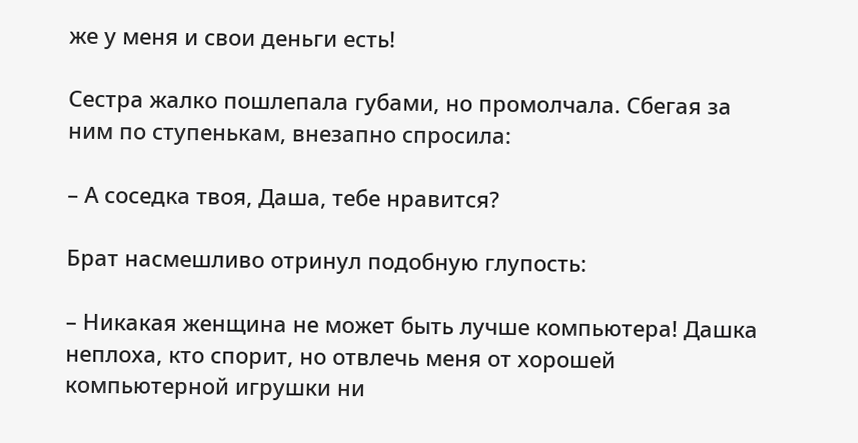же у меня и свои деньги есть!

Сестра жалко пошлепала губами, но промолчала. Сбегая за ним по ступенькам, внезапно спросила:

– А соседка твоя, Даша, тебе нравится?

Брат насмешливо отринул подобную глупость:

– Никакая женщина не может быть лучше компьютера! Дашка неплоха, кто спорит, но отвлечь меня от хорошей компьютерной игрушки ни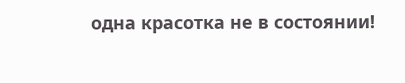одна красотка не в состоянии!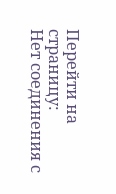Перейти на страницу:
Нет соединения с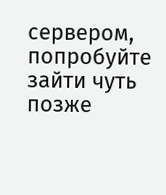сервером, попробуйте зайти чуть позже